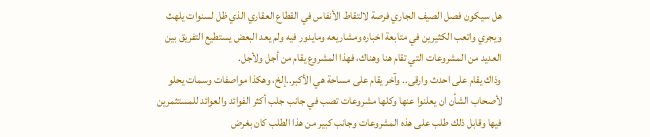هل سيكون فصل الصيف الجاري فرصة لالتقاط الأنفاس في القطاع العقاري الذي ظل لسنوات يلهث ويجري واتعب الكثيرين في متابعة اخباره ومشاريعه ومايدور فيه ولم يعد البعض يستطيع التفريق بين العديد من المشروعات التي تقام هنا وهناك، فهذا المشروع يقام من أجل ولأجل.
وذاك يقام على احدث وارقى.. وآخر يقام على مساحة هي الأكبر..إلخ، وهكذا مواصفات وسمات يحلو لأصحاب الشأن ان يعلنوا عنها وكلها مشروعات تصب في جانب جلب أكثر الفوائد والعوائد للمستثمرين فيها وقابل ذلك طلب على هذه المشروعات وجانب كبير من هذا الطلب كان بغرض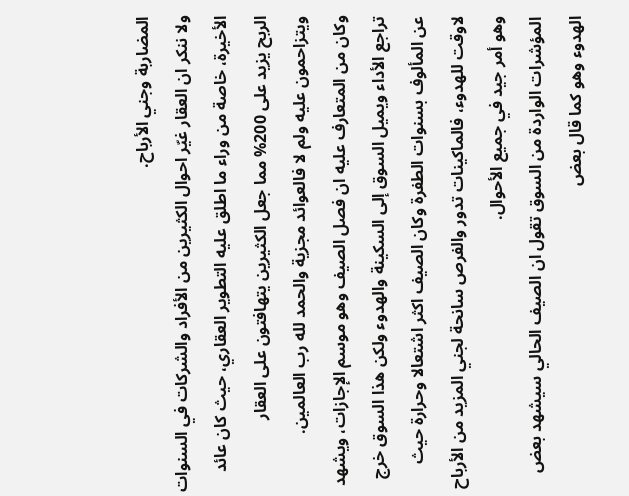المضاربة وجني الأرباح.
ولا ننكر ان العقار غيّر احوال الكثيرين من الأفراد والشركات في السنوات الأخيرة، خاصة من وراء ما اطلق عليه التطوير العقاري، حيث كان عائد الربح يزيد على 200% مما جعل الكثيرين يتهافتون على العقار ويتزاحمون عليه ولم لا فالعوائد مجزية والحمد لله رب العالمين.
وكان من المتعارف عليه ان فصل الصيف وهو موسم الإجازات، ويشهد تراجع الأداء ويميل السوق إلى السكينة والهدوء ولكن هذا السوق خرج عن المألوف بسنوات الطفرة وكان الصيف اكثر اشتعالا وحرارة حيث لاوقت للهدوء، فالماكينات تدور والفرص سانحة لجني المزيد من الأرباح وهو أمر جيد في جميع الأحوال.
المؤشرات الواردة من السوق تقول ان الصيف الحالي سيشهد بعض الهدوء وهو كما قال بعض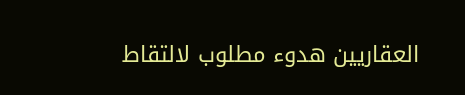العقاريين هدوء مطلوب لالتقاط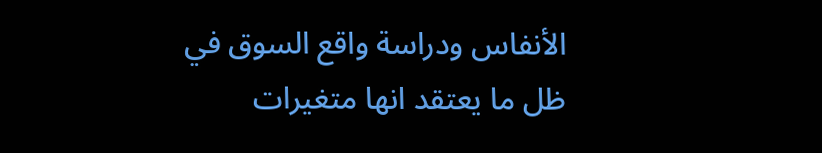الأنفاس ودراسة واقع السوق في ظل ما يعتقد انها متغيرات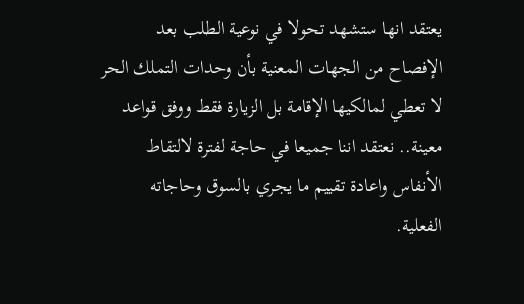يعتقد انها ستشهد تحولا في نوعية الطلب بعد الإفصاح من الجهات المعنية بأن وحدات التملك الحر لا تعطي لمالكيها الإقامة بل الزيارة فقط ووفق قواعد معينة.. نعتقد اننا جميعا في حاجة لفترة لالتقاط الأنفاس واعادة تقييم ما يجري بالسوق وحاجاته الفعلية.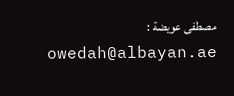مصطفى عويضة : owedah@albayan.ae